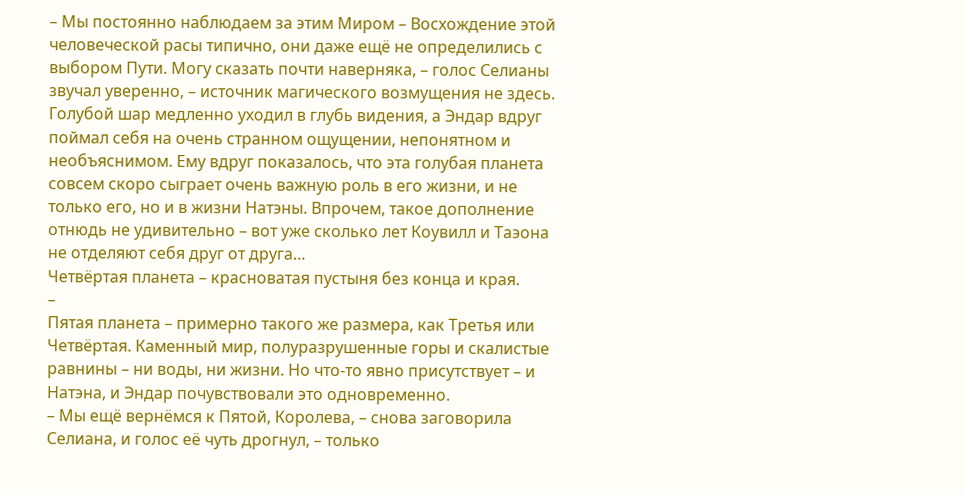– Мы постоянно наблюдаем за этим Миром – Восхождение этой человеческой расы типично, они даже ещё не определились с выбором Пути. Могу сказать почти наверняка, – голос Селианы звучал уверенно, – источник магического возмущения не здесь.
Голубой шар медленно уходил в глубь видения, а Эндар вдруг поймал себя на очень странном ощущении, непонятном и необъяснимом. Ему вдруг показалось, что эта голубая планета совсем скоро сыграет очень важную роль в его жизни, и не только его, но и в жизни Натэны. Впрочем, такое дополнение отнюдь не удивительно – вот уже сколько лет Коувилл и Таэона не отделяют себя друг от друга…
Четвёртая планета – красноватая пустыня без конца и края.
–
Пятая планета – примерно такого же размера, как Третья или Четвёртая. Каменный мир, полуразрушенные горы и скалистые равнины – ни воды, ни жизни. Но что-то явно присутствует – и Натэна, и Эндар почувствовали это одновременно.
– Мы ещё вернёмся к Пятой, Королева, – снова заговорила Селиана, и голос её чуть дрогнул, – только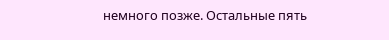немного позже. Остальные пять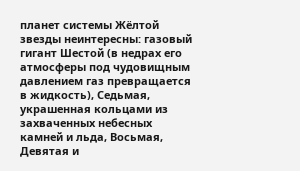планет системы Жёлтой звезды неинтересны: газовый гигант Шестой (в недрах его атмосферы под чудовищным давлением газ превращается в жидкость), Седьмая, украшенная кольцами из захваченных небесных камней и льда, Восьмая, Девятая и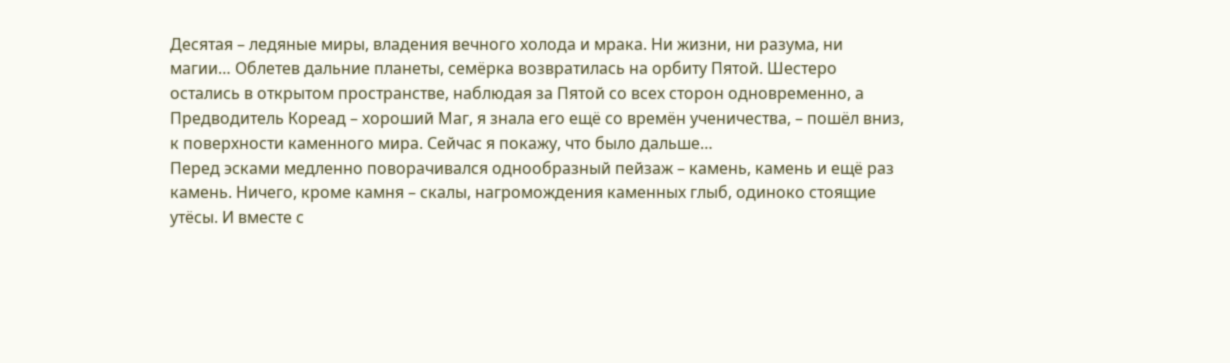Десятая – ледяные миры, владения вечного холода и мрака. Ни жизни, ни разума, ни магии… Облетев дальние планеты, семёрка возвратилась на орбиту Пятой. Шестеро остались в открытом пространстве, наблюдая за Пятой со всех сторон одновременно, а Предводитель Кореад – хороший Маг, я знала его ещё со времён ученичества, – пошёл вниз, к поверхности каменного мира. Сейчас я покажу, что было дальше…
Перед эсками медленно поворачивался однообразный пейзаж – камень, камень и ещё раз камень. Ничего, кроме камня – скалы, нагромождения каменных глыб, одиноко стоящие утёсы. И вместе с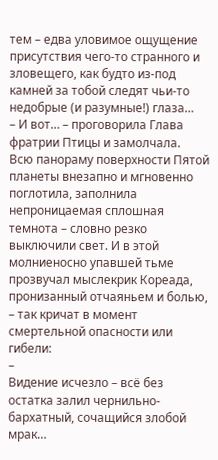тем – едва уловимое ощущение присутствия чего-то странного и зловещего, как будто из-под камней за тобой следят чьи-то недобрые (и разумные!) глаза…
– И вот… – проговорила Глава фратрии Птицы и замолчала.
Всю панораму поверхности Пятой планеты внезапно и мгновенно поглотила, заполнила непроницаемая сплошная темнота – словно резко выключили свет. И в этой молниеносно упавшей тьме прозвучал мыслекрик Кореада, пронизанный отчаяньем и болью, – так кричат в момент смертельной опасности или гибели:
–
Видение исчезло – всё без остатка залил чернильно-бархатный, сочащийся злобой мрак…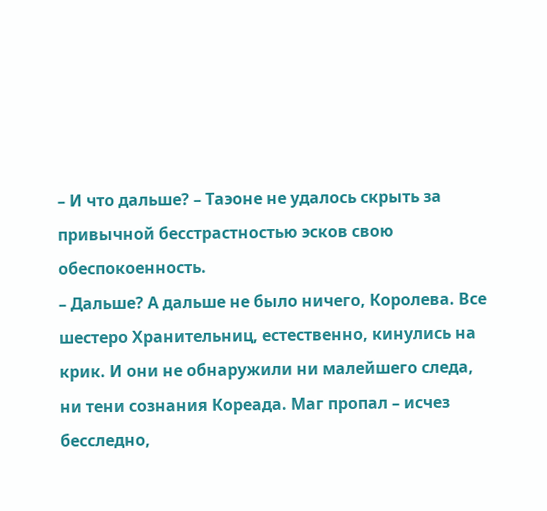– И что дальше? – Таэоне не удалось скрыть за привычной бесстрастностью эсков свою обеспокоенность.
– Дальше? А дальше не было ничего, Королева. Все шестеро Хранительниц, естественно, кинулись на крик. И они не обнаружили ни малейшего следа, ни тени сознания Кореада. Маг пропал – исчез бесследно,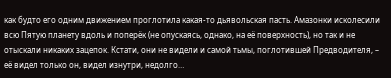как будто его одним движением проглотила какая-то дьявольская пасть. Амазонки исколесили всю Пятую планету вдоль и поперёк (не опускаясь, однако, на её поверхность), но так и не отыскали никаких зацепок. Кстати, они не видели и самой тьмы, поглотившей Предводителя, – её видел только он, видел изнутри, недолго…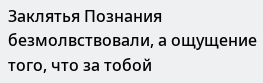Заклятья Познания безмолвствовали, а ощущение того, что за тобой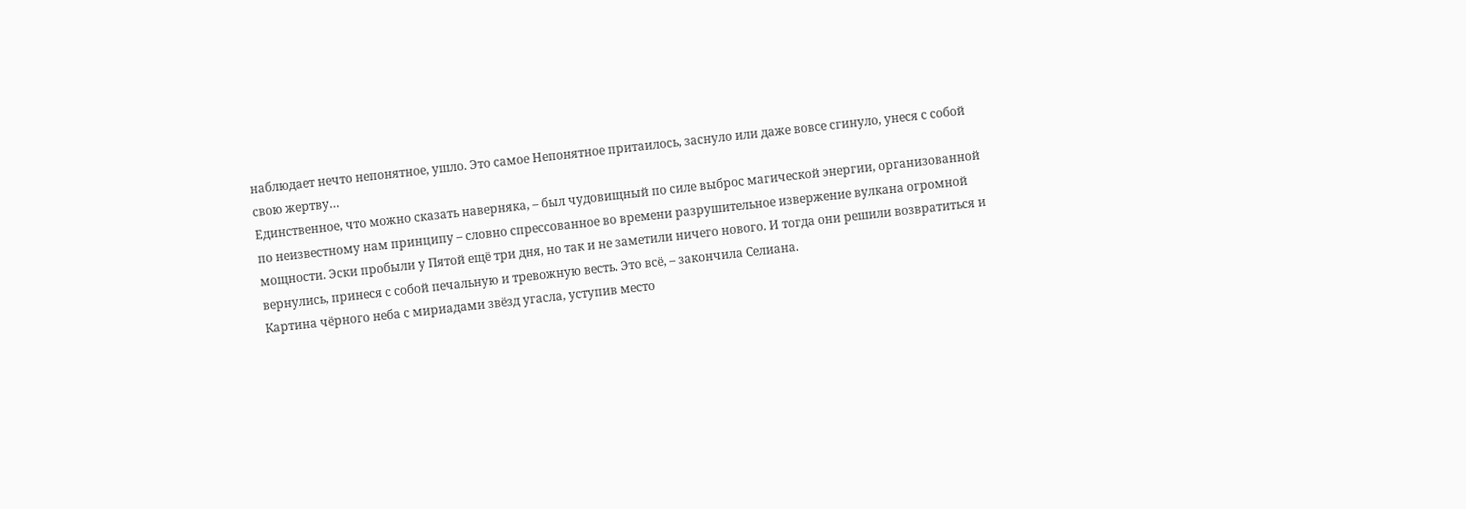наблюдает нечто непонятное, ушло. Это самое Непонятное притаилось, заснуло или даже вовсе сгинуло, унеся с собой свою жертву…
Единственное, что можно сказать наверняка, – был чудовищный по силе выброс магической энергии, организованной по неизвестному нам принципу – словно спрессованное во времени разрушительное извержение вулкана огромной мощности. Эски пробыли у Пятой ещё три дня, но так и не заметили ничего нового. И тогда они решили возвратиться и вернулись, принеся с собой печальную и тревожную весть. Это всё, – закончила Селиана.
Картина чёрного неба с мириадами звёзд угасла, уступив место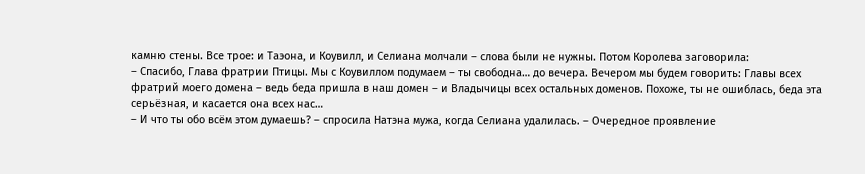камню стены. Все трое: и Таэона, и Коувилл, и Селиана молчали – слова были не нужны. Потом Королева заговорила:
– Спасибо, Глава фратрии Птицы. Мы с Коувиллом подумаем – ты свободна… до вечера. Вечером мы будем говорить: Главы всех фратрий моего домена – ведь беда пришла в наш домен – и Владычицы всех остальных доменов. Похоже, ты не ошиблась, беда эта серьёзная, и касается она всех нас…
– И что ты обо всём этом думаешь? – спросила Натэна мужа, когда Селиана удалилась. – Очередное проявление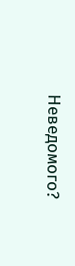Неведомого?